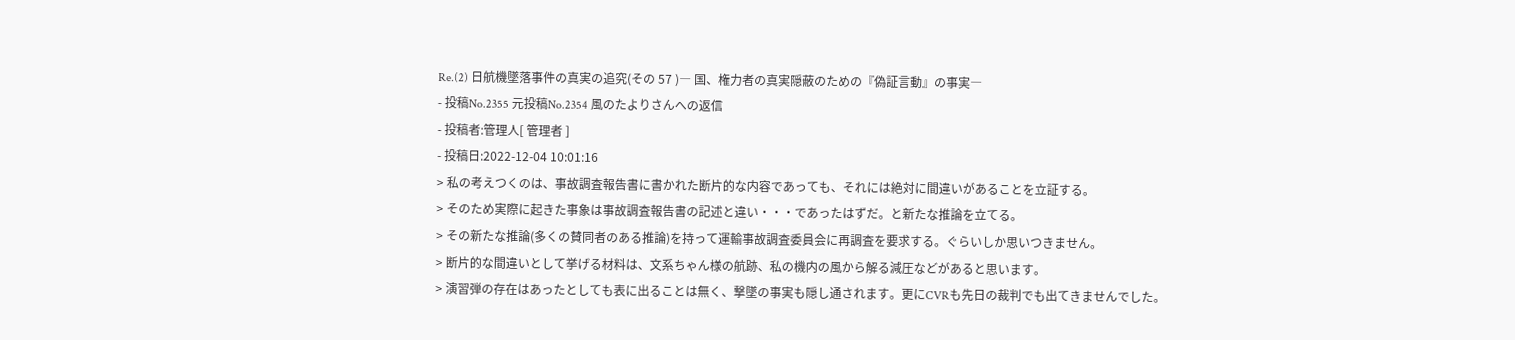Re.(2) 日航機墜落事件の真実の追究(その 57 )― 国、権力者の真実隠蔽のための『偽証言動』の事実―
- 投稿No.2355 元投稿No.2354 風のたよりさんへの返信
- 投稿者:管理人[ 管理者 ]
- 投稿日:2022-12-04 10:01:16
> 私の考えつくのは、事故調査報告書に書かれた断片的な内容であっても、それには絶対に間違いがあることを立証する。
> そのため実際に起きた事象は事故調査報告書の記述と違い・・・であったはずだ。と新たな推論を立てる。
> その新たな推論(多くの賛同者のある推論)を持って運輸事故調査委員会に再調査を要求する。ぐらいしか思いつきません。
> 断片的な間違いとして挙げる材料は、文系ちゃん様の航跡、私の機内の風から解る減圧などがあると思います。
> 演習弾の存在はあったとしても表に出ることは無く、撃墜の事実も隠し通されます。更にCVRも先日の裁判でも出てきませんでした。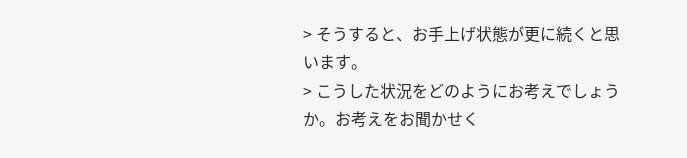> そうすると、お手上げ状態が更に続くと思います。
> こうした状況をどのようにお考えでしょうか。お考えをお聞かせく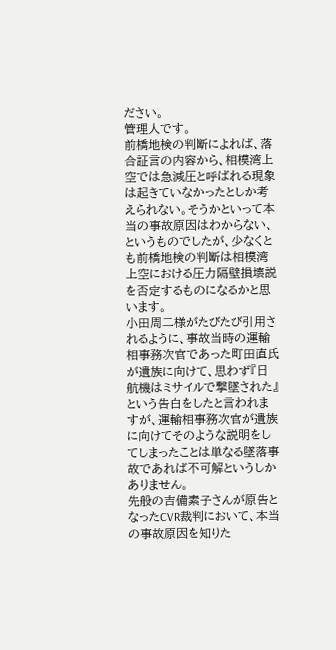ださい。
管理人です。
前橋地検の判断によれば、落合証言の内容から、相模湾上空では急減圧と呼ばれる現象は起きていなかったとしか考えられない。そうかといって本当の事故原因はわからない、というものでしたが、少なくとも前橋地検の判断は相模湾上空における圧力隔壁損壊説を否定するものになるかと思います。
小田周二様がたびたび引用されるように、事故当時の運輸相事務次官であった町田直氏が遺族に向けて、思わず『日航機はミサイルで撃墜された』という告白をしたと言われますが、運輸相事務次官が遺族に向けてそのような説明をしてしまったことは単なる墜落事故であれば不可解というしかありません。
先般の吉備素子さんが原告となったCVR裁判において、本当の事故原因を知りた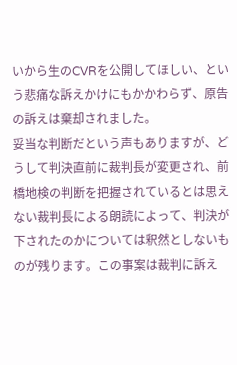いから生のCVRを公開してほしい、という悲痛な訴えかけにもかかわらず、原告の訴えは棄却されました。
妥当な判断だという声もありますが、どうして判決直前に裁判長が変更され、前橋地検の判断を把握されているとは思えない裁判長による朗読によって、判決が下されたのかについては釈然としないものが残ります。この事案は裁判に訴え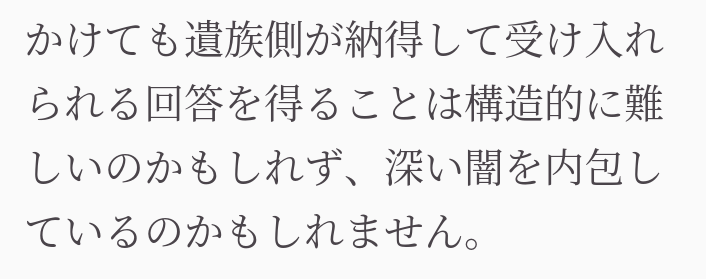かけても遺族側が納得して受け入れられる回答を得ることは構造的に難しいのかもしれず、深い闇を内包しているのかもしれません。